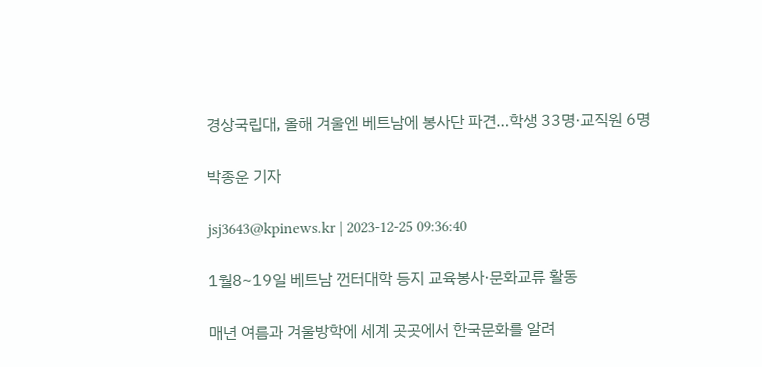경상국립대, 올해 겨울엔 베트남에 봉사단 파견…학생 33명·교직원 6명

박종운 기자

jsj3643@kpinews.kr | 2023-12-25 09:36:40

1월8~19일 베트남 껀터대학 등지 교육봉사·문화교류 활동

매년 여름과 겨울방학에 세계 곳곳에서 한국문화를 알려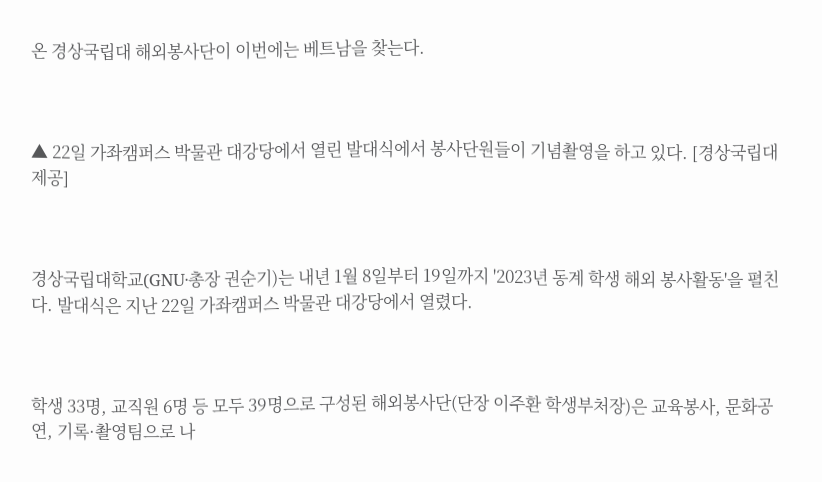온 경상국립대 해외봉사단이 이번에는 베트남을 찾는다.



▲ 22일 가좌캠퍼스 박물관 대강당에서 열린 발대식에서 봉사단원들이 기념촬영을 하고 있다. [경상국립대 제공]



경상국립대학교(GNU·총장 권순기)는 내년 1월 8일부터 19일까지 '2023년 동계 학생 해외 봉사활동'을 펼친다. 발대식은 지난 22일 가좌캠퍼스 박물관 대강당에서 열렸다.



학생 33명, 교직원 6명 등 모두 39명으로 구성된 해외봉사단(단장 이주환 학생부처장)은 교육봉사, 문화공연, 기록·촬영팀으로 나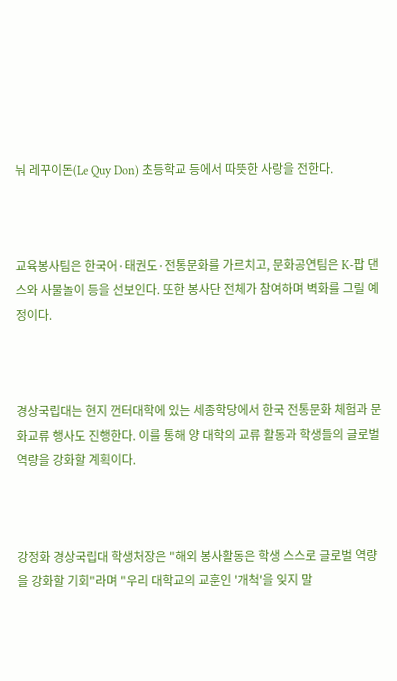눠 레꾸이돈(Le Quy Don) 초등학교 등에서 따뜻한 사랑을 전한다.



교육봉사팀은 한국어·태권도·전통문화를 가르치고, 문화공연팀은 K-팝 댄스와 사물놀이 등을 선보인다. 또한 봉사단 전체가 참여하며 벽화를 그릴 예정이다.



경상국립대는 현지 껀터대학에 있는 세종학당에서 한국 전통문화 체험과 문화교류 행사도 진행한다. 이를 통해 양 대학의 교류 활동과 학생들의 글로벌 역량을 강화할 계획이다.



강정화 경상국립대 학생처장은 "해외 봉사활동은 학생 스스로 글로벌 역량을 강화할 기회"라며 "우리 대학교의 교훈인 '개척'을 잊지 말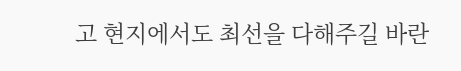고 현지에서도 최선을 다해주길 바란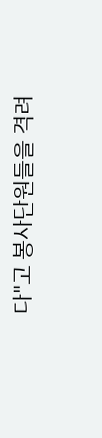다"고 봉사단원들을 격려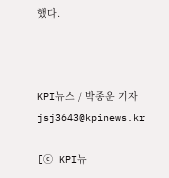했다.



KPI뉴스 / 박종운 기자 jsj3643@kpinews.kr

[ⓒ KPI뉴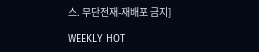스. 무단전재-재배포 금지]

WEEKLY HOT